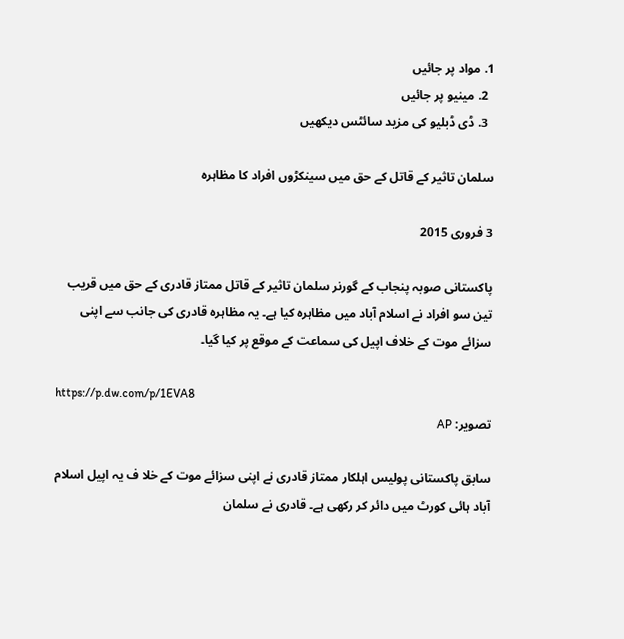1. مواد پر جائیں
  2. مینیو پر جائیں
  3. ڈی ڈبلیو کی مزید سائٹس دیکھیں

سلمان تاثیر کے قاتل کے حق میں سینکڑوں افراد کا مظاہرہ

3 فروری 2015

پاکستانی صوبہ پنجاب کے گورنر سلمان تاثیر کے قاتل ممتاز قادری کے حق میں قریب تین سو افراد نے اسلام آباد میں مظاہرہ کیا ہے۔ یہ مظاہرہ قادری کی جانب سے اپنی سزائے موت کے خلاف اپیل کی سماعت کے موقع پر کیا گیا۔

https://p.dw.com/p/1EVA8
تصویر: AP

سابق پاکستانی پولیس اہلکار ممتاز قادری نے اپنی سزائے موت کے خلا ف یہ اپیل اسلام آباد ہائی کورٹ میں دائر کر رکھی ہے۔ قادری نے سلمان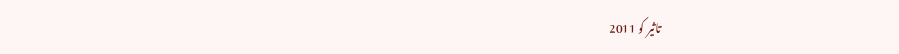تاثیر کو 2011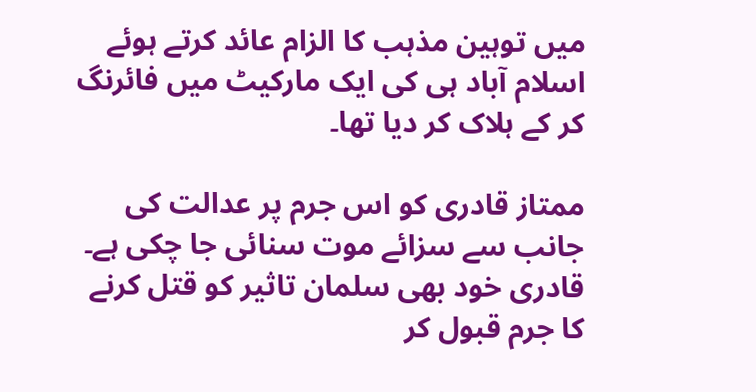میں توہین مذہب کا الزام عائد کرتے ہوئے اسلام آباد ہی کی ایک مارکیٹ میں فائرنگ کر کے ہلاک کر دیا تھا۔

ممتاز قادری کو اس جرم پر عدالت کی جانب سے سزائے موت سنائی جا چکی ہے۔ قادری خود بھی سلمان تاثیر کو قتل کرنے کا جرم قبول کر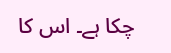چکا ہے۔ اس کا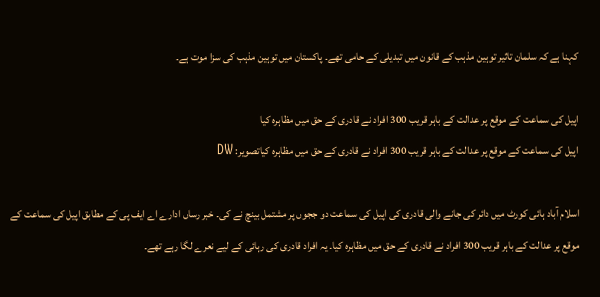کہنا ہے کہ سلمان تاثیر توہین مذہب کے قانون میں تبدیلی کے حامی تھے۔ پاکستان میں توہین مذہب کی سزا موت ہے۔

اپیل کی سماعت کے موقع پر عدالت کے باہر قریب 300 افراد نے قادری کے حق میں مظاہرہ کیا
اپیل کی سماعت کے موقع پر عدالت کے باہر قریب 300 افراد نے قادری کے حق میں مظاہرہ کیاتصویر: DW

اسلام آباد ہائی کورٹ میں دائر کی جانے والی قادری کی اپیل کی سماعت دو ججوں پر مشتمل بینچ نے کی۔ خبر رساں ادارے اے ایف پی کے مطابق اپیل کی سماعت کے موقع پر عدالت کے باہر قریب 300 افراد نے قادری کے حق میں مظاہرہ کیا۔ یہ افراد قادری کی رہائی کے لیے نعرے لگا رہے تھے۔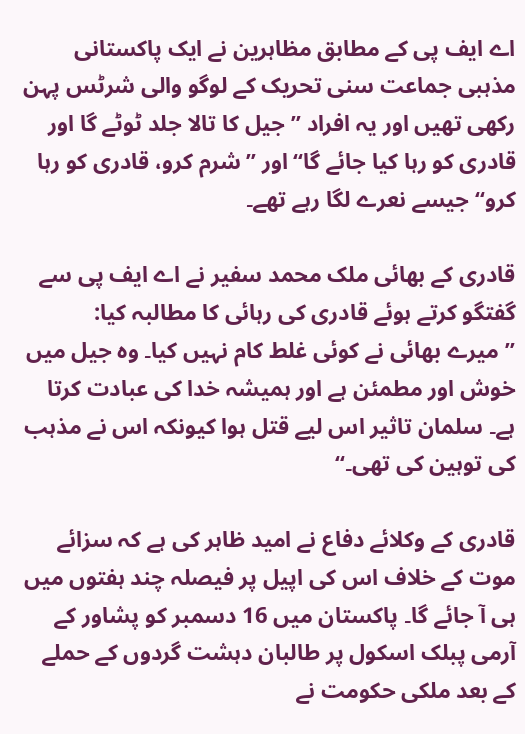اے ایف پی کے مطابق مظاہرین نے ایک پاکستانی مذہبی جماعت سنی تحریک کے لوگو والی شرٹس پہن رکھی تھیں اور یہ افراد ’’جیل کا تالا جلد ٹوٹے گا اور قادری کو رہا کیا جائے گا‘‘ اور ’’شرم کرو، قادری کو رہا کرو‘‘ جیسے نعرے لگا رہے تھے۔

قادری کے بھائی ملک محمد سفیر نے اے ایف پی سے گفتگو کرتے ہوئے قادری کی رہائی کا مطالبہ کیا: ’’میرے بھائی نے کوئی غلط کام نہیں کیا۔ وہ جیل میں خوش اور مطمئن ہے اور ہمیشہ خدا کی عبادت کرتا ہے۔ سلمان تاثیر اس لیے قتل ہوا کیونکہ اس نے مذہب کی توہین کی تھی۔‘‘

قادری کے وکلائے دفاع نے امید ظاہر کی ہے کہ سزائے موت کے خلاف اس کی اپیل پر فیصلہ چند ہفتوں میں ہی آ جائے گا۔ پاکستان میں 16 دسمبر کو پشاور کے آرمی پبلک اسکول پر طالبان دہشت گردوں کے حملے کے بعد ملکی حکومت نے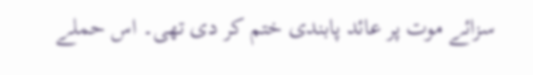سزائے موت پر عائد پابندی ختم کر دی تھی۔ اس حملے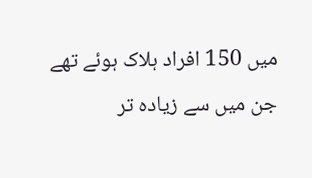میں 150 افراد ہلاک ہوئے تھے جن میں سے زیادہ تر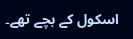اسکول کے بچے تھے۔